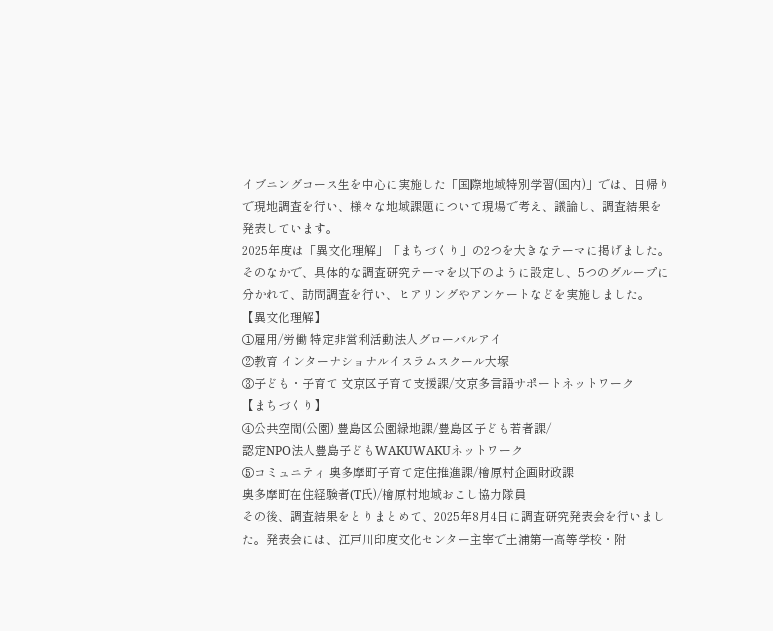イブニングコース生を中心に実施した「国際地域特別学習(国内)」では、日帰りで現地調査を行い、様々な地域課題について現場で考え、議論し、調査結果を発表しています。
2025年度は「異文化理解」「まちづくり」の2つを大きなテーマに掲げました。
そのなかで、具体的な調査研究テーマを以下のように設定し、5つのグループに分かれて、訪問調査を行い、ヒアリングやアンケートなどを実施しました。
【異文化理解】
①雇用/労働 特定非営利活動法人グローバルアイ
②教育 インターナショナルイスラムスクール大塚
③子ども・子育て 文京区子育て支援課/文京多言語サポートネットワーク
【まちづくり】
④公共空間(公園) 豊島区公園緑地課/豊島区子ども若者課/
認定NPO法人豊島子どもWAKUWAKUネットワーク
⑤コミュニティ 奥多摩町子育て定住推進課/檜原村企画財政課
奥多摩町在住経験者(T氏)/檜原村地域おこし協力隊員
その後、調査結果をとりまとめて、2025年8月4日に調査研究発表会を行いました。発表会には、江戸川印度文化センター主宰で土浦第一高等学校・附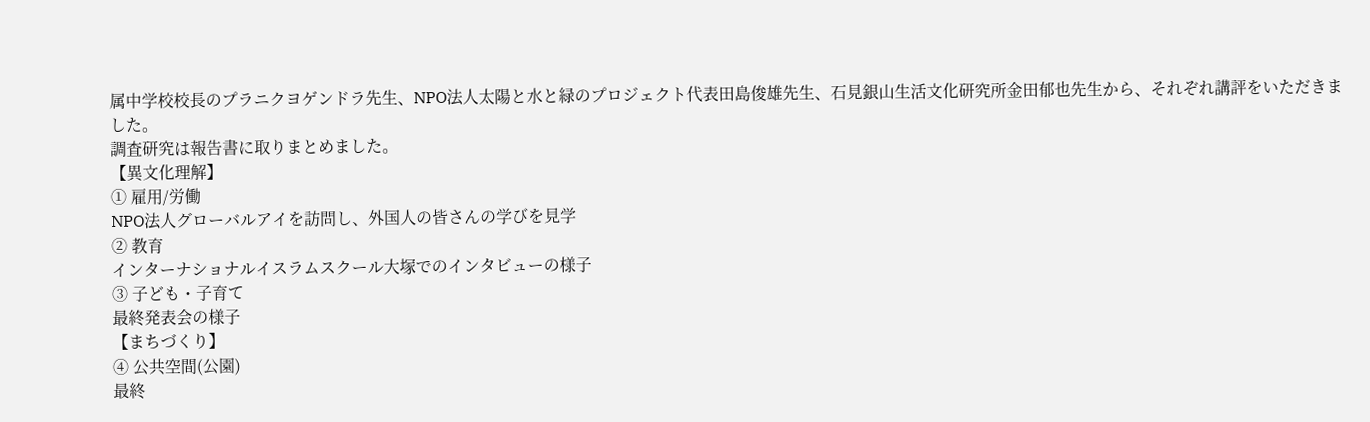属中学校校長のプラニクヨゲンドラ先生、NPO法人太陽と水と緑のプロジェクト代表田島俊雄先生、石見銀山生活文化研究所金田郁也先生から、それぞれ講評をいただきました。
調査研究は報告書に取りまとめました。
【異文化理解】
① 雇用/労働
NPO法人グローバルアイを訪問し、外国人の皆さんの学びを見学
② 教育
インターナショナルイスラムスクール大塚でのインタビューの様子
③ 子ども・子育て
最終発表会の様子
【まちづくり】
④ 公共空間(公園)
最終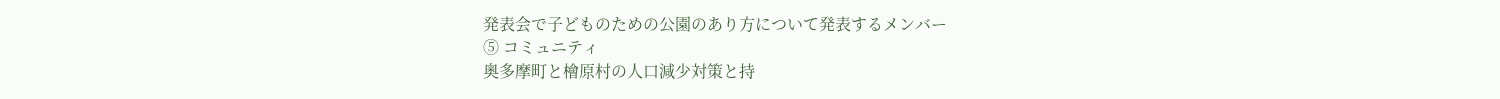発表会で子どものための公園のあり方について発表するメンバー
⑤ コミュニティ
奥多摩町と檜原村の人口減少対策と持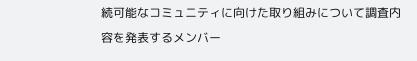続可能なコミュニティに向けた取り組みについて調査内容を発表するメンバー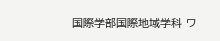国際学部国際地域学科 ワ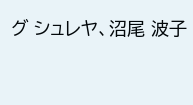グ シュレヤ、沼尾 波子